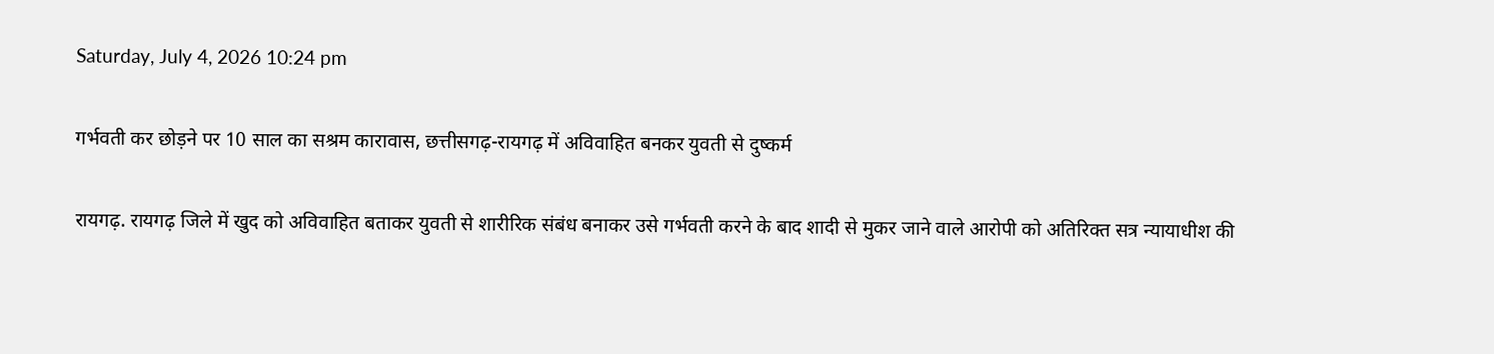Saturday, July 4, 2026 10:24 pm

गर्भवती कर छोड़ने पर 10 साल का सश्रम कारावास, छत्तीसगढ़-रायगढ़ में अविवाहित बनकर युवती से दुष्कर्म

रायगढ़. रायगढ़ जिले में खुद को अविवाहित बताकर युवती से शारीरिक संबंध बनाकर उसे गर्भवती करने के बाद शादी से मुकर जाने वाले आरोपी को अतिरिक्त सत्र न्यायाधीश की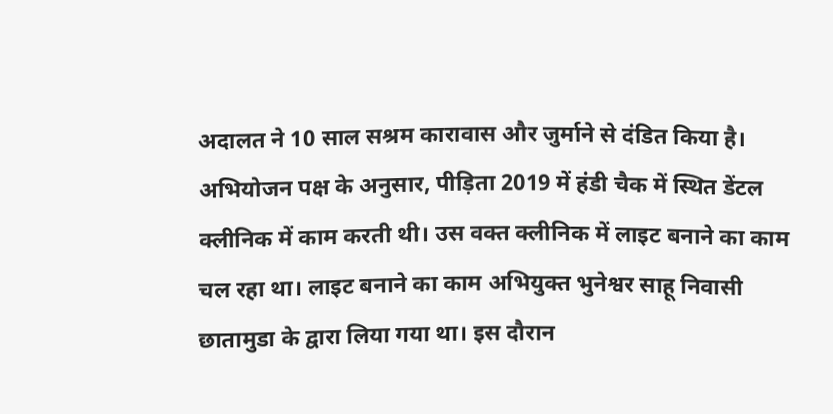अदालत ने 10 साल सश्रम कारावास और जुर्माने से दंडित किया है। अभियोजन पक्ष के अनुसार, पीड़िता 2019 में हंडी चैक में स्थित डेंटल क्लीनिक में काम करती थी। उस वक्त क्लीनिक में लाइट बनाने का काम चल रहा था। लाइट बनाने का काम अभियुक्त भुनेश्वर साहू निवासी छातामुडा के द्वारा लिया गया था। इस दौरान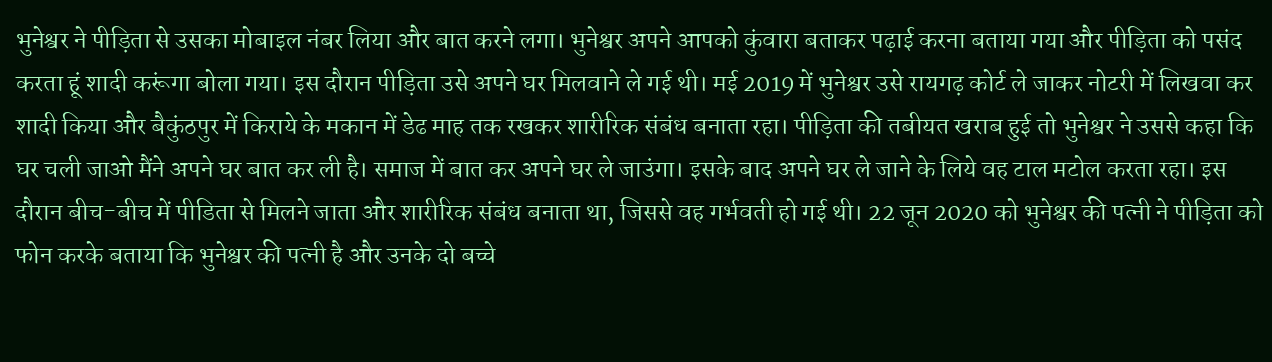भुनेश्वर ने पीड़िता से उसका मोबाइल नंबर लिया और बात करने लगा। भुनेश्वर अपने आपको कुंवारा बताकर पढ़ाई करना बताया गया और पीड़िता को पसंद करता हूं शादी करूंगा बोला गया। इस दौरान पीड़िता उसे अपने घर मिलवाने ले गई थी। मई 2019 में भुनेश्वर उसे रायगढ़ कोर्ट ले जाकर नोटरी में लिखवा कर शादी किया और बैकुंठपुर में किराये के मकान में डेढ माह तक रखकर शारीरिक संबंध बनाता रहा। पीड़िता की तबीयत खराब हुई तो भुनेश्वर ने उससे कहा कि घर चली जाओ मैंने अपने घर बात कर ली है। समाज में बात कर अपने घर ले जाउंगा। इसके बाद अपने घर ले जाने के लिये वह टाल मटोल करता रहा। इस दौरान बीच-बीच में पीडिता से मिलने जाता और शारीरिक संबंध बनाता था, जिससे वह गर्भवती हो गई थी। 22 जून 2020 को भुनेश्वर की पत्नी ने पीड़िता को फोन करके बताया कि भुनेश्वर की पत्नी है और उनके दो बच्चे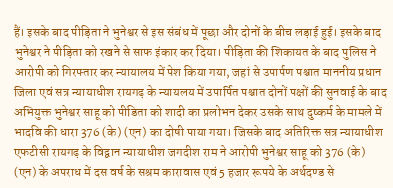हैं। इसके बाद पीड़िता ने भुनेश्वर से इस संबंध में पूछा और दोनों के बीच लड़ाई हुई। इसके बाद भुनेश्वर ने पीड़िता को रखने से साफ इंकार कर दिया। पीड़िता की शिकायत के बाद पुलिस ने आरोपी को गिरफ्तार कर न्यायालय में पेश किया गया, जहां से उपार्पण पश्चात माननीय प्रधान जिला एवं सत्र न्यायाधीश रायगढ़ के न्यायलय में उपार्पित पश्चात दोनों पक्षों की सुनवाई के बाद अभियुक्त भुनेश्वर साहू को पीडिता को शादी का प्रलोभन देकर उसके साथ दुष्कर्म के मामले में भादवि की धारा 376 (के) (एन) का दोषी पाया गया। जिसके बाद अतिरिक्त सत्र न्यायाधीश एफटीसी रायगढ़ के विद्वान न्यायाधीश जगदीश राम ने आरोपी भुनेश्वर साहू को 376 (के) (एन) के अपराध में दस वर्ष के सश्रम कारावास एवं 5 हजार रूपये के अर्थदण्ड से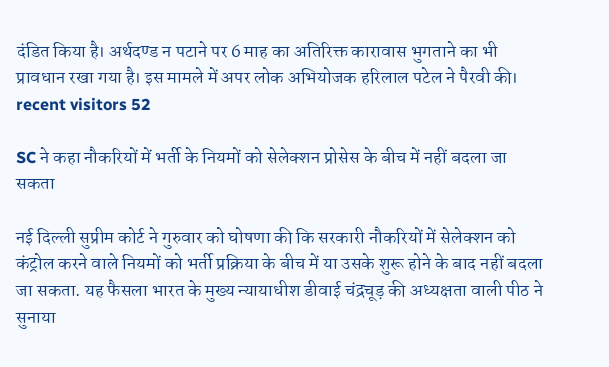दंडित किया है। अर्थदण्ड न पटाने पर 6 माह का अतिरिक्त कारावास भुगताने का भी प्रावधान रखा गया है। इस मामले में अपर लोक अभियोजक हरिलाल पटेल ने पैरवी की। recent visitors 52

SC ने कहा नौकरियों में भर्ती के नियमों को सेलेक्शन प्रोसेस के बीच में नहीं बदला जा सकता

नई दिल्ली सुप्रीम कोर्ट ने गुरुवार को घोषणा की कि सरकारी नौकरियों में सेलेक्शन को कंट्रोल करने वाले नियमों को भर्ती प्रक्रिया के बीच में या उसके शुरू होने के बाद नहीं बदला जा सकता. यह फैसला भारत के मुख्य न्यायाधीश डीवाई चंद्रचूड़ की अध्यक्षता वाली पीठ ने सुनाया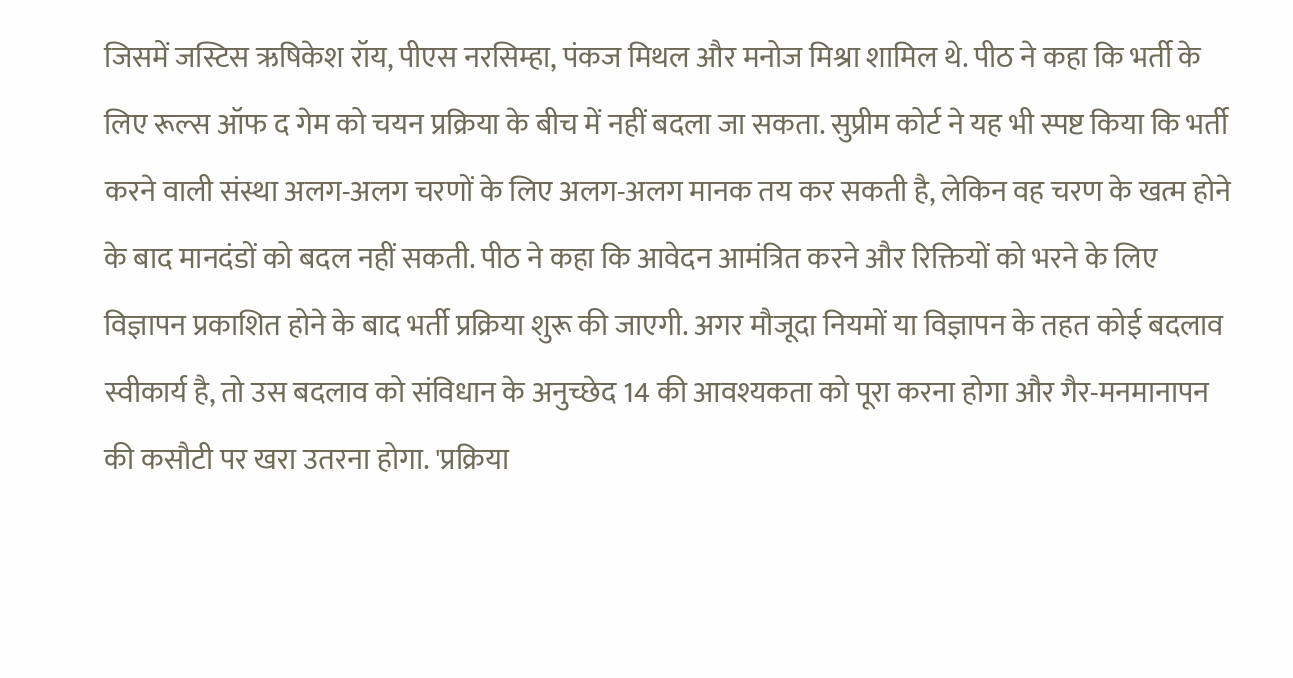जिसमें जस्टिस ऋषिकेश रॉय, पीएस नरसिम्हा, पंकज मिथल और मनोज मिश्रा शामिल थे. पीठ ने कहा कि भर्ती के लिए रूल्स ऑफ द गेम को चयन प्रक्रिया के बीच में नहीं बदला जा सकता. सुप्रीम कोर्ट ने यह भी स्पष्ट किया कि भर्ती करने वाली संस्था अलग-अलग चरणों के लिए अलग-अलग मानक तय कर सकती है, लेकिन वह चरण के खत्म होने के बाद मानदंडों को बदल नहीं सकती. पीठ ने कहा कि आवेदन आमंत्रित करने और रिक्तियों को भरने के लिए विज्ञापन प्रकाशित होने के बाद भर्ती प्रक्रिया शुरू की जाएगी. अगर मौजूदा नियमों या विज्ञापन के तहत कोई बदलाव स्वीकार्य है, तो उस बदलाव को संविधान के अनुच्छेद 14 की आवश्यकता को पूरा करना होगा और गैर-मनमानापन की कसौटी पर खरा उतरना होगा. 'प्रक्रिया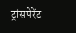ट्रांसपेरेंट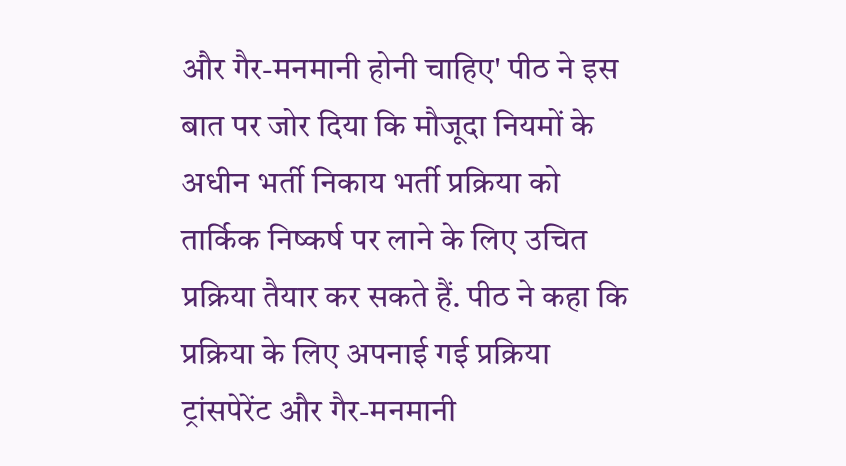और गैर-मनमानी होनी चाहिए' पीठ ने इस बात पर जोर दिया कि मौजूदा नियमों के अधीन भर्ती निकाय भर्ती प्रक्रिया को तार्किक निष्कर्ष पर लाने के लिए उचित प्रक्रिया तैयार कर सकते हैं. पीठ ने कहा कि प्रक्रिया के लिए अपनाई गई प्रक्रिया ट्रांसपेरेंट और गैर-मनमानी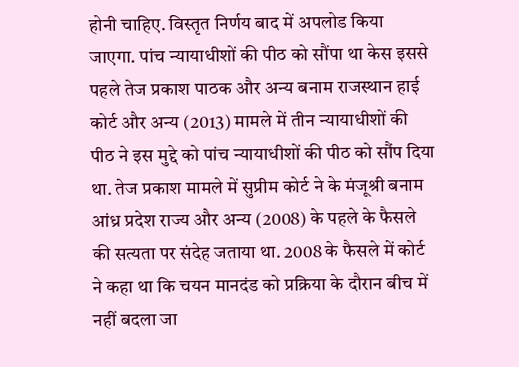होनी चाहिए. विस्तृत निर्णय बाद में अपलोड किया जाएगा. पांच न्यायाधीशों की पीठ को सौंपा था केस इससे पहले तेज प्रकाश पाठक और अन्य बनाम राजस्थान हाई कोर्ट और अन्य (2013) मामले में तीन न्यायाधीशों की पीठ ने इस मुद्दे को पांच न्यायाधीशों की पीठ को सौंप दिया था. तेज प्रकाश मामले में सुप्रीम कोर्ट ने के मंजूश्री बनाम आंध्र प्रदेश राज्य और अन्य (2008) के पहले के फैसले की सत्यता पर संदेह जताया था. 2008 के फैसले में कोर्ट ने कहा था कि चयन मानदंड को प्रक्रिया के दौरान बीच में नहीं बदला जा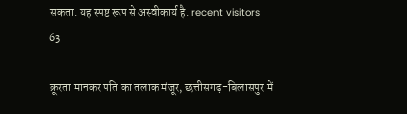सकता. यह स्पष्ट रूप से अस्वीकार्य है. recent visitors 63

क्रूरता मानकर पति का तलाक मंजूर, छत्तीसगढ़-बिलासपुर में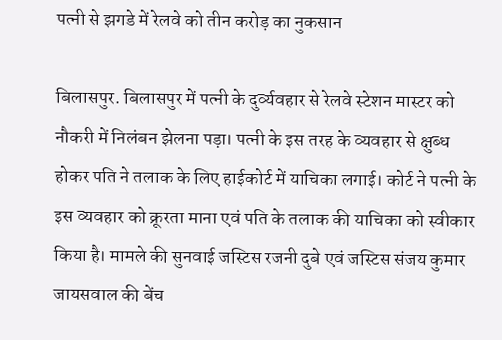पत्नी से झगडे में रेलवे को तीन करोड़ का नुकसान

बिलासपुर. बिलासपुर में पत्नी के दुर्व्यवहार से रेलवे स्टेशन मास्टर को नौकरी में निलंबन झेलना पड़ा। पत्नी के इस तरह के व्यवहार से क्षुब्ध होकर पति ने तलाक के लिए हाईकोर्ट में याचिका लगाई। कोर्ट ने पत्नी के इस व्यवहार को क्रूरता माना एवं पति के तलाक की याचिका को स्वीकार किया है। मामले की सुनवाई जस्टिस रजनी दुबे एवं जस्टिस संजय कुमार जायसवाल की बेंच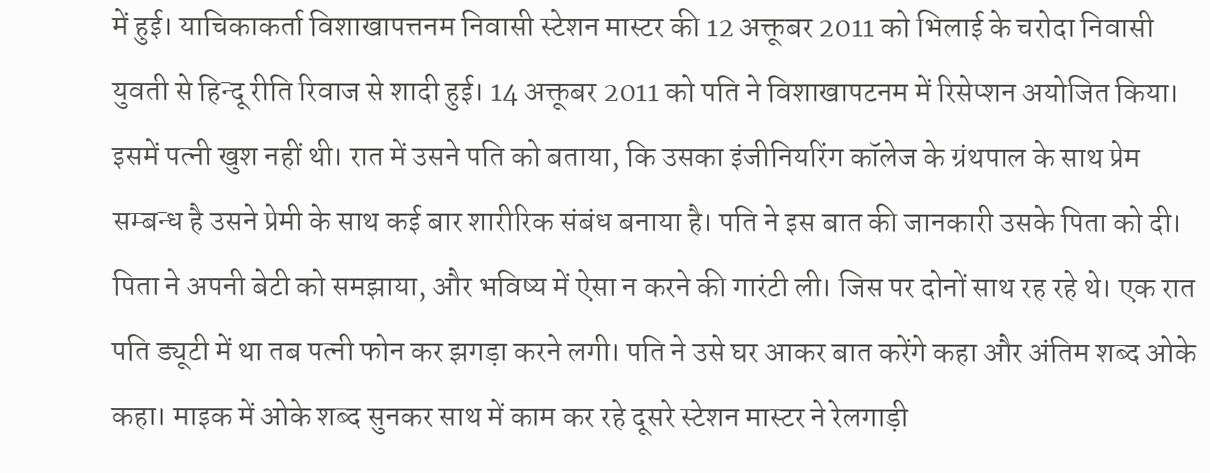में हुई। याचिकाकर्ता विशाखापत्तनम निवासी स्टेशन मास्टर की 12 अक्तूबर 2011 को भिलाई के चरोदा निवासी युवती से हिन्दू रीति रिवाज से शादी हुई। 14 अक्तूबर 2011 को पति ने विशाखापटनम में रिसेप्शन अयोजित किया। इसमें पत्नी खुश नहीं थी। रात में उसने पति को बताया, कि उसका इंजीनियरिंग कॉलेज के ग्रंथपाल के साथ प्रेम सम्बन्ध है उसने प्रेमी के साथ कई बार शारीरिक संबंध बनाया है। पति ने इस बात की जानकारी उसके पिता को दी। पिता ने अपनी बेटी को समझाया, और भविष्य में ऐसा न करने की गारंटी ली। जिस पर दोनों साथ रह रहे थे। एक रात पति ड्यूटी में था तब पत्नी फोन कर झगड़ा करने लगी। पति ने उसे घर आकर बात करेंगे कहा और अंतिम शब्द ओके कहा। माइक में ओके शब्द सुनकर साथ में काम कर रहे दूसरे स्टेशन मास्टर ने रेलगाड़ी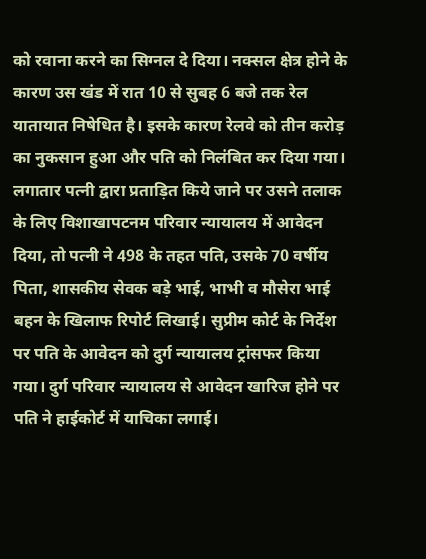को रवाना करने का सिग्नल दे दिया। नक्सल क्षेत्र होने के कारण उस खंड में रात 10 से सुबह 6 बजे तक रेल यातायात निषेधित है। इसके कारण रेलवे को तीन करोड़ का नुकसान हुआ और पति को निलंबित कर दिया गया। लगातार पत्नी द्वारा प्रताड़ित किये जाने पर उसने तलाक के लिए विशाखापटनम परिवार न्यायालय में आवेदन दिया, तो पत्नी ने 498 के तहत पति, उसके 70 वर्षीय पिता, शासकीय सेवक बड़े भाई, भाभी व मौसेरा भाई बहन के खिलाफ रिपोर्ट लिखाई। सुप्रीम कोर्ट के निर्देश पर पति के आवेदन को दुर्ग न्यायालय ट्रांसफर किया गया। दुर्ग परिवार न्यायालय से आवेदन खारिज होने पर पति ने हाईकोर्ट में याचिका लगाई।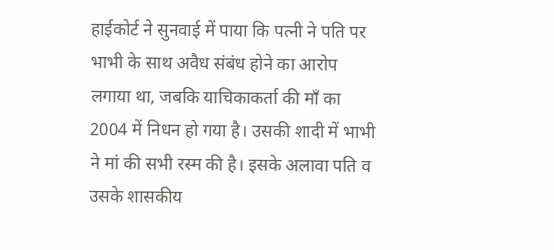हाईकोर्ट ने सुनवाई में पाया कि पत्नी ने पति पर भाभी के साथ अवैध संबंध होने का आरोप लगाया था, जबकि याचिकाकर्ता की माँ का 2004 में निधन हो गया है। उसकी शादी में भाभी ने मां की सभी रस्म की है। इसके अलावा पति व उसके शासकीय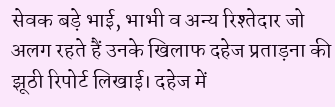सेवक बड़े भाई, भाभी व अन्य रिश्तेदार जो अलग रहते हैं उनके खिलाफ दहेज प्रताड़ना की झूठी रिपोर्ट लिखाई। दहेज में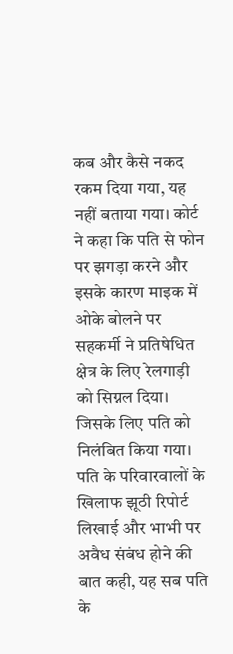कब और कैसे नकद रकम दिया गया, यह नहीं बताया गया। कोर्ट ने कहा कि पति से फोन पर झगड़ा करने और इसके कारण माइक में ओके बोलने पर सहकर्मी ने प्रतिषेधित क्षेत्र के लिए रेलगाड़ी को सिग्नल दिया। जिसके लिए पति को निलंबित किया गया। पति के परिवारवालों के खिलाफ झूठी रिपोर्ट लिखाई और भाभी पर अवैध संबंध होने की बात कही, यह सब पति के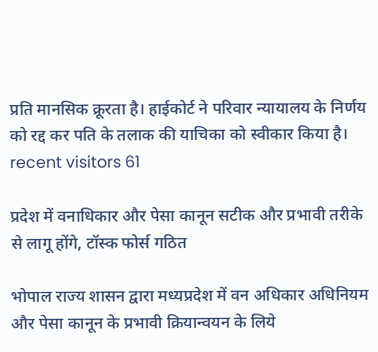प्रति मानसिक क्रूरता है। हाईकोर्ट ने परिवार न्यायालय के निर्णय को रद्द कर पति के तलाक की याचिका को स्वीकार किया है। recent visitors 61

प्रदेश में वनाधिकार और पेसा कानून सटीक और प्रभावी तरीके से लागू होंगे, टॉस्क फोर्स गठित

भोपाल राज्य शासन द्वारा मध्यप्रदेश में वन अधिकार अधिनियम और पेसा कानून के प्रभावी क्रियान्वयन के लिये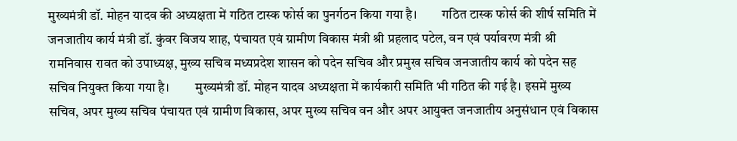मुख्यमंत्री डॉ. मोहन यादव की अध्यक्षता में गठित टास्क फोर्स का पुनर्गठन किया गया है।        गठित टास्क फोर्स की शीर्ष समिति में जनजातीय कार्य मंत्री डॉ. कुंवर विजय शाह, पंचायत एवं ग्रामीण विकास मंत्री श्री प्रहलाद पटेल, वन एवं पर्यावरण मंत्री श्री रामनिवास रावत को उपाध्यक्ष, मुख्य सचिव मध्यप्रदेश शासन को पदेन सचिव और प्रमुख सचिव जनजातीय कार्य को पदेन सह सचिव नियुक्त किया गया है।        मुख्यमंत्री डॉ. मोहन यादव अध्यक्षता में कार्यकारी समिति भी गठित की गई है। इसमें मुख्य सचिव, अपर मुख्य सचिव पंचायत एवं ग्रामीण विकास, अपर मुख्य सचिव वन और अपर आयुक्त जनजातीय अनुसंधान एवं विकास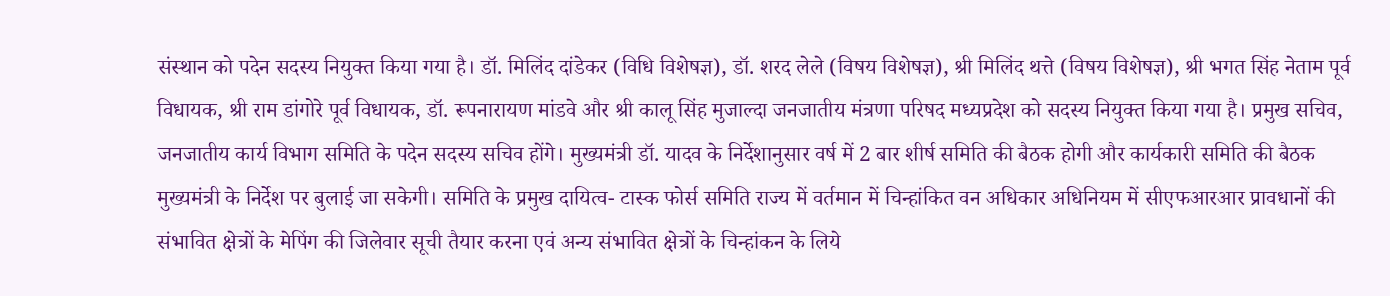संस्थान को पदेन सदस्य नियुक्त किया गया है। डॉ. मिलिंद दांडेकर (विधि विशेषज्ञ), डॉ. शरद लेले (विषय विशेषज्ञ), श्री मिलिंद थत्ते (विषय विशेषज्ञ), श्री भगत सिंह नेताम पूर्व विधायक, श्री राम डांगोरे पूर्व विधायक, डॉ. रूपनारायण मांडवे और श्री कालू सिंह मुजाल्दा जनजातीय मंत्रणा परिषद मध्यप्रदेश को सदस्य नियुक्त किया गया है। प्रमुख सचिव, जनजातीय कार्य विभाग समिति के पदेन सदस्य सचिव होंगे। मुख्यमंत्री डॉ. यादव के निर्देशानुसार वर्ष में 2 बार शीर्ष समिति की बैठक होगी और कार्यकारी समिति की बैठक मुख्यमंत्री के निर्देश पर बुलाई जा सकेगी। समिति के प्रमुख दायित्व- टास्क फोर्स समिति राज्य में वर्तमान में चिन्हांकित वन अधिकार अधिनियम में सीएफआरआर प्रावधानों की संभावित क्षेत्रों के मेपिंग की जिलेवार सूची तैयार करना एवं अन्य संभावित क्षेत्रों के चिन्हांकन के लिये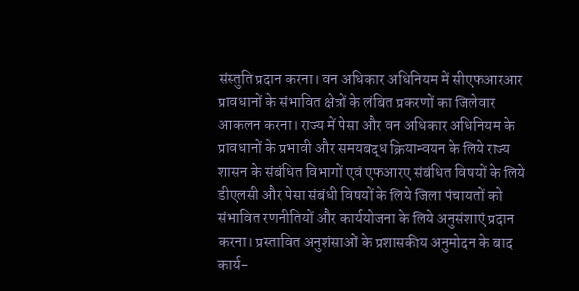संस्तुति प्रदान करना। वन अधिकार अधिनियम में सीएफआरआर प्रावधानों के संभावित क्षेत्रों के लंबित प्रकरणों का जिलेवार आकलन करना। राज्य में पेसा और वन अधिकार अधिनियम के प्रावधानों के प्रभावी और समयबद्ध क्रियान्वयन के लिये राज्य शासन के संबंधित विभागों एवं एफआरए संबंधित विषयों के लिये डीएलसी और पेसा संबंधी विषयों के लिये जिला पंचायतों को संभावित रणनीतियों और कार्ययोजना के लिये अनुसंशाएं प्रदान करना। प्रस्तावित अनुशंसाओं के प्रशासकीय अनुमोदन के बाद कार्य-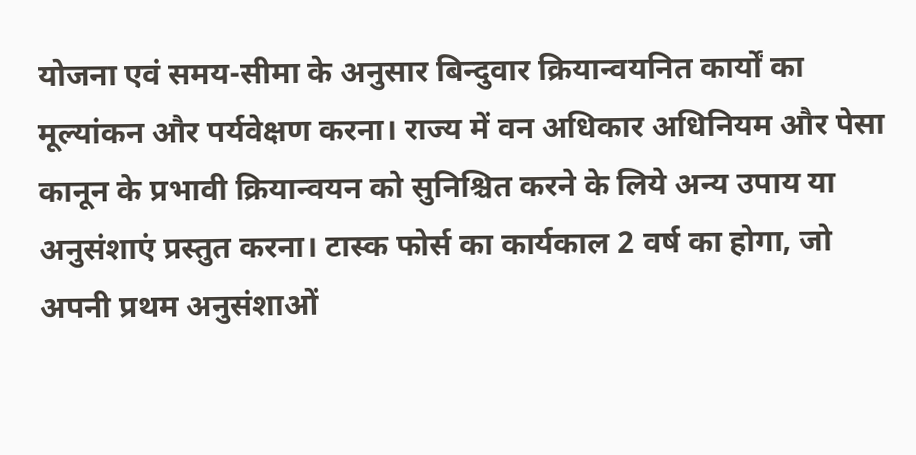योजना एवं समय-सीमा के अनुसार बिन्दुवार क्रियान्वयनित कार्यों का मूल्यांकन और पर्यवेक्षण करना। राज्य में वन अधिकार अधिनियम और पेसा कानून के प्रभावी क्रियान्वयन को सुनिश्चित करने के लिये अन्य उपाय या अनुसंशाएं प्रस्तुत करना। टास्क फोर्स का कार्यकाल 2 वर्ष का होगा, जो अपनी प्रथम अनुसंशाओं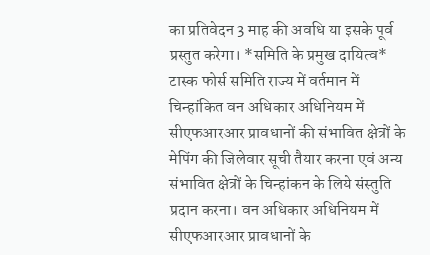का प्रतिवेदन 3 माह की अवधि या इसके पूर्व प्रस्तुत करेगा। *समिति के प्रमुख दायित्व* टास्क फोर्स समिति राज्य में वर्तमान में चिन्हांकित वन अधिकार अधिनियम में सीएफआरआर प्रावधानों की संभावित क्षेत्रों के मेपिंग की जिलेवार सूची तैयार करना एवं अन्य संभावित क्षेत्रों के चिन्हांकन के लिये संस्तुति प्रदान करना। वन अधिकार अधिनियम में सीएफआरआर प्रावधानों के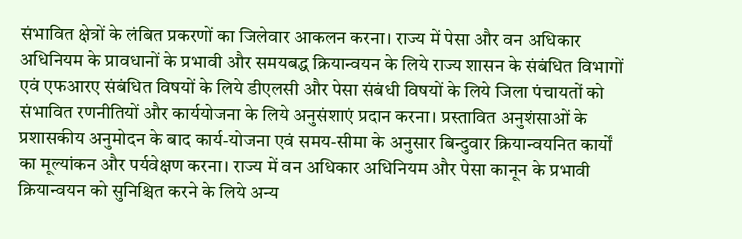संभावित क्षेत्रों के लंबित प्रकरणों का जिलेवार आकलन करना। राज्य में पेसा और वन अधिकार अधिनियम के प्रावधानों के प्रभावी और समयबद्ध क्रियान्वयन के लिये राज्य शासन के संबंधित विभागों एवं एफआरए संबंधित विषयों के लिये डीएलसी और पेसा संबंधी विषयों के लिये जिला पंचायतों को संभावित रणनीतियों और कार्ययोजना के लिये अनुसंशाएं प्रदान करना। प्रस्तावित अनुशंसाओं के प्रशासकीय अनुमोदन के बाद कार्य-योजना एवं समय-सीमा के अनुसार बिन्दुवार क्रियान्वयनित कार्यों का मूल्यांकन और पर्यवेक्षण करना। राज्य में वन अधिकार अधिनियम और पेसा कानून के प्रभावी क्रियान्वयन को सुनिश्चित करने के लिये अन्य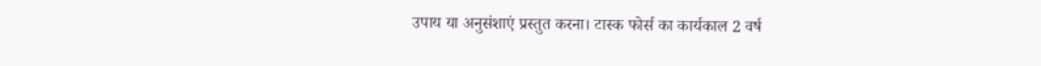उपाय या अनुसंशाएं प्रस्तुत करना। टास्क फोर्स का कार्यकाल 2 वर्ष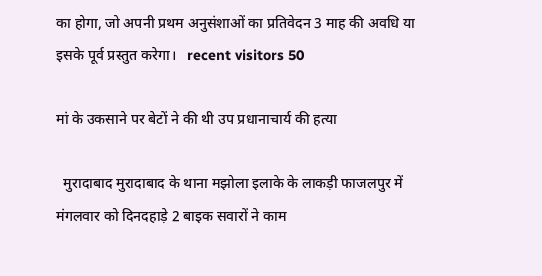का होगा, जो अपनी प्रथम अनुसंशाओं का प्रतिवेदन 3 माह की अवधि या इसके पूर्व प्रस्तुत करेगा।   recent visitors 50

मां के उकसाने पर बेटों ने की थी उप प्रधानाचार्य की हत्या

  मुरादाबाद मुरादाबाद के थाना मझोला इलाके के लाकड़ी फाजलपुर में मंगलवार को दिनदहाड़े 2 बाइक सवारों ने काम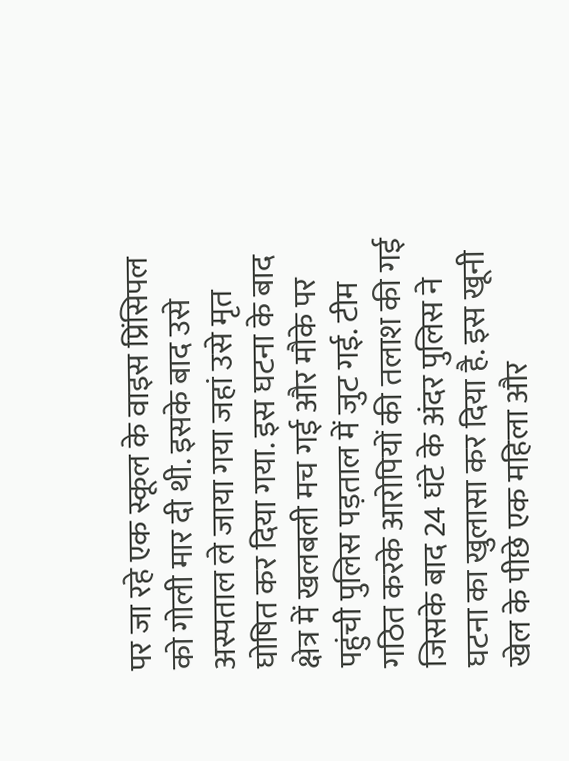पर जा रहे एक स्कूल के वाइस प्रिंसिपल को गोली मार दी थी. इसके बाद उसे अस्पताल ले जाया गया जहां उसे मृत घोषित कर दिया गया. इस घटना के बाद क्षेत्र में खलबली मच गई और मौके पर पहुंची पुलिस पड़ताल में जुट गई. टीम गठित करके आरोपियों की तलाश की गई जिसके बाद 24 घंटे के अंदर पुलिस ने घटना का खुलासा कर दिया है. इस खूनी खेल के पीछे एक महिला और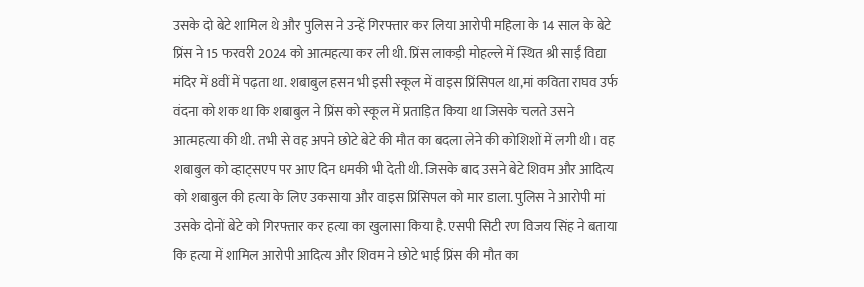उसके दो बेटे शामिल थे और पुलिस ने उन्हें गिरफ्तार कर लिया आरोपी महिला के 14 साल के बेटे प्रिंस ने 15 फरवरी 2024 को आत्महत्या कर ली थी. प्रिंस लाकड़ी मोहल्ले में स्थित श्री साईं विद्या मंदिर में 8वीं में पढ़ता था. शबाबुल हसन भी इसी स्कूल में वाइस प्रिंसिपल था,मां कविता राघव उर्फ वंदना को शक था कि शबाबुल ने प्रिंस को स्कूल में प्रताड़ित किया था जिसके चलते उसने आत्महत्या की थी. तभी से वह अपने छोटे बेटे की मौत का बदला लेने की कोशिशों में लगी थी। वह शबाबुल को व्हाट्सएप पर आए दिन धमकी भी देती थी. जिसके बाद उसने बेटे शिवम और आदित्य को शबाबुल की हत्या के लिए उकसाया और वाइस प्रिंसिपल को मार डाला. पुलिस ने आरोपी मां उसके दोनों बेटे को गिरफ्तार कर हत्या का खुलासा किया है. एसपी सिटी रण विजय सिंह ने बताया कि हत्या में शामिल आरोपी आदित्य और शिवम ने छोटे भाई प्रिंस की मौत का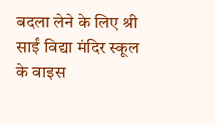बदला लेने के लिए श्री साईं विद्या मंदिर स्कूल के वाइस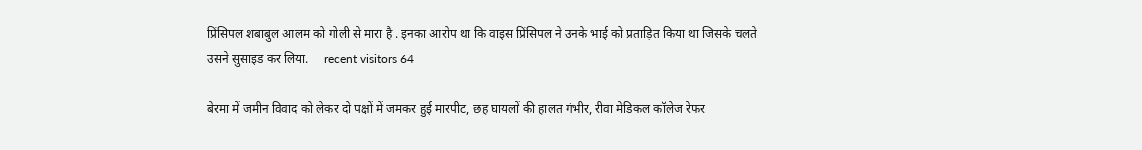प्रिंसिपल शबाबुल आलम को गोली से मारा है . इनका आरोप था कि वाइस प्रिंसिपल ने उनके भाई को प्रताड़ित किया था जिसके चलते उसने सुसाइड कर लिया.     recent visitors 64

बेरमा में जमीन विवाद को लेकर दो पक्षों में जमकर हुई मारपीट, छह घायलों की हालत गंभीर, रीवा मेडिकल कॉलेज रेफर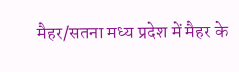मैहर/सतना मध्‍य प्रदेश में मैहर के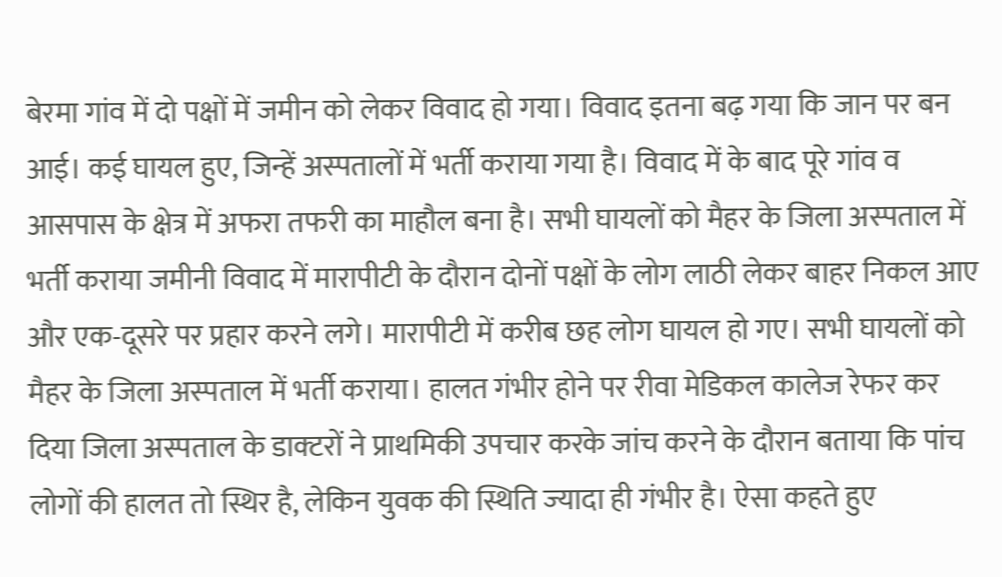बेरमा गांव में दो पक्षों में जमीन को लेकर विवाद हो गया। विवाद इतना बढ़ गया कि जान पर बन आई। कई घायल हुए, जिन्‍हें अस्‍पतालों में भर्ती कराया गया है। विवाद में के बाद पूरे गांव व आसपास के क्षेत्र में अफरा तफरी का माहौल बना है। सभी घायलों को मैहर के जिला अस्‍पताल में भर्ती कराया जमीनी विवाद में मारापीटी के दौरान दोनों पक्षों के लोग लाठी लेकर बाहर निकल आए और एक-दूसरे पर प्रहार करने लगे। मारापीटी में करीब छह लोग घायल हो गए। सभी घायलों को मैहर के जिला अस्‍पताल में भर्ती कराया। हालत गंभीर होने पर रीवा मेडिकल कालेज रेफर कर दिया जिला अस्‍पताल के डाक्‍टरों ने प्राथमिकी उपचार करके जांच करने के दौरान बताया कि पांच लोगों की हालत तो स्थिर है, लेकिन युवक की स्थिति ज्‍यादा ही गंभीर है। ऐसा कहते हुए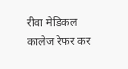रीवा मेडिकल कालेज रेफर कर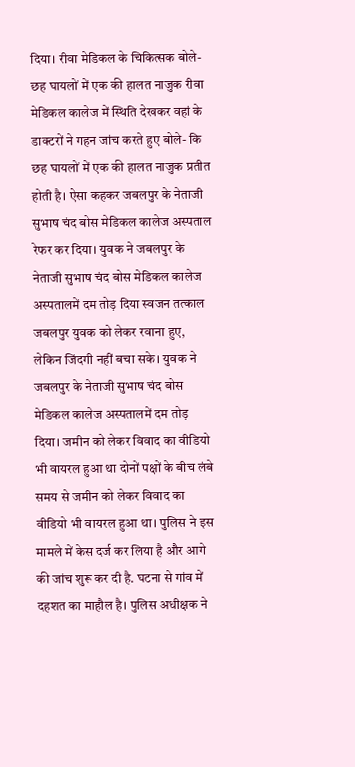दिया। रीवा मेडिकल के चिकित्‍सक बोले-छह घायलों में एक की हालत नाजुक रीवा मेडिकल कालेज में स्थिति देखकर वहां के डाक्‍टरों ने गहन जांच करते हुए बोले- कि छह घायलों में एक की हालत नाजुक प्रतीत होती है। ऐसा कहकर जबलपुर के नेताजी सुभाष चंद बोस मेडिकल कालेज अस्‍पताल रेफर कर दिया। युवक ने जबलपुर के नेताजी सुभाष चंद बोस मेडिकल कालेज अस्‍पतालमें दम तोड़ दिया स्‍वजन तत्‍काल जबलपुर युवक को लेकर रवाना हुए, लेकिन जिंदगी नहीं बचा सके। युवक ने जबलपुर के नेताजी सुभाष चंद बोस मेडिकल कालेज अस्‍पतालमें दम तोड़ दिया। जमीन को लेकर विवाद का वीडियो भी वायरल हुआ था दोनों पक्षों के बीच लंबे समय से जमीन को लेकर विवाद का वीडियो भी वायरल हुआ था। पुलिस ने इस मामले में केस दर्ज कर लिया है और आगे की जांच शुरू कर दी है. घटना से गांव में दहशत का माहौल है। पुलिस अधीक्षक ने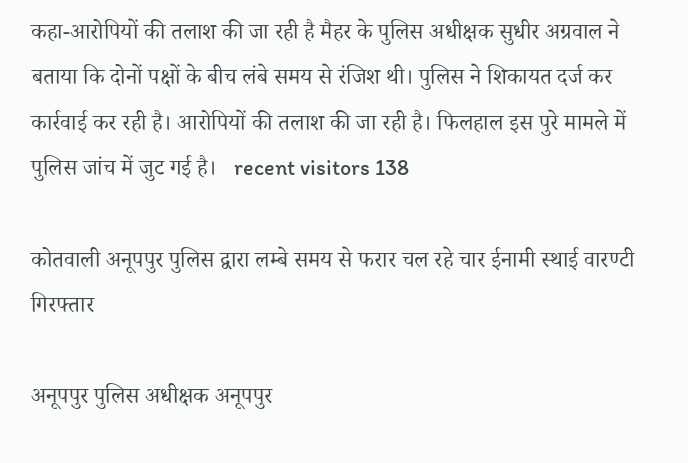कहा-आरोपियों की तलाश की जा रही है मैहर के पुलिस अधीक्षक सुधीर अग्रवाल ने बताया कि दोनों पक्षों के बीच लंबे समय से रंजिश थी। पुलिस ने शिकायत दर्ज कर कार्रवाई कर रही है। आरोपियों की तलाश की जा रही है। फिलहाल इस पुरे मामले में पुलिस जांच में जुट गई है।   recent visitors 138

कोतवाली अनूपपुर पुलिस द्वारा लम्बे समय से फरार चल रहे चार ईनामी स्थाई वारण्टी गिरफ्तार

अनूपपुर पुलिस अधीक्षक अनूपपुर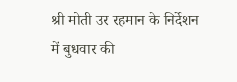श्री मोती उर रहमान के निर्देशन में बुधवार की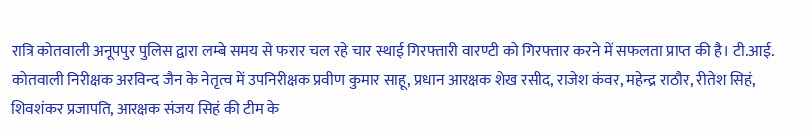रात्रि कोतवाली अनूपपुर पुलिस द्वारा लम्बे समय से फरार चल रहे चार स्थाई गिरफ्तारी वारण्टी को गिरफ्तार करने में सफलता प्राप्त की है। टी.आई. कोतवाली निरीक्षक अरविन्द जैन के नेतृत्व में उपनिरीक्षक प्रवीण कुमार साहू, प्रधान आरक्षक शेख रसीद, राजेश कंवर, महेन्द्र राठौर, रीतेश सिहं, शिवशंकर प्रजापति, आरक्षक संजय सिहं की टीम के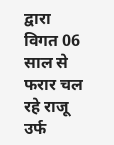द्वारा विगत 06 साल से फरार चल रहे राजू उर्फ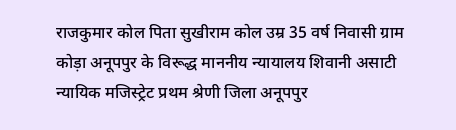राजकुमार कोल पिता सुखीराम कोल उम्र 35 वर्ष निवासी ग्राम कोड़ा अनूपपुर के विरूद्ध माननीय न्यायालय शिवानी असाटी न्यायिक मजिस्ट्रेट प्रथम श्रेणी जिला अनूपपुर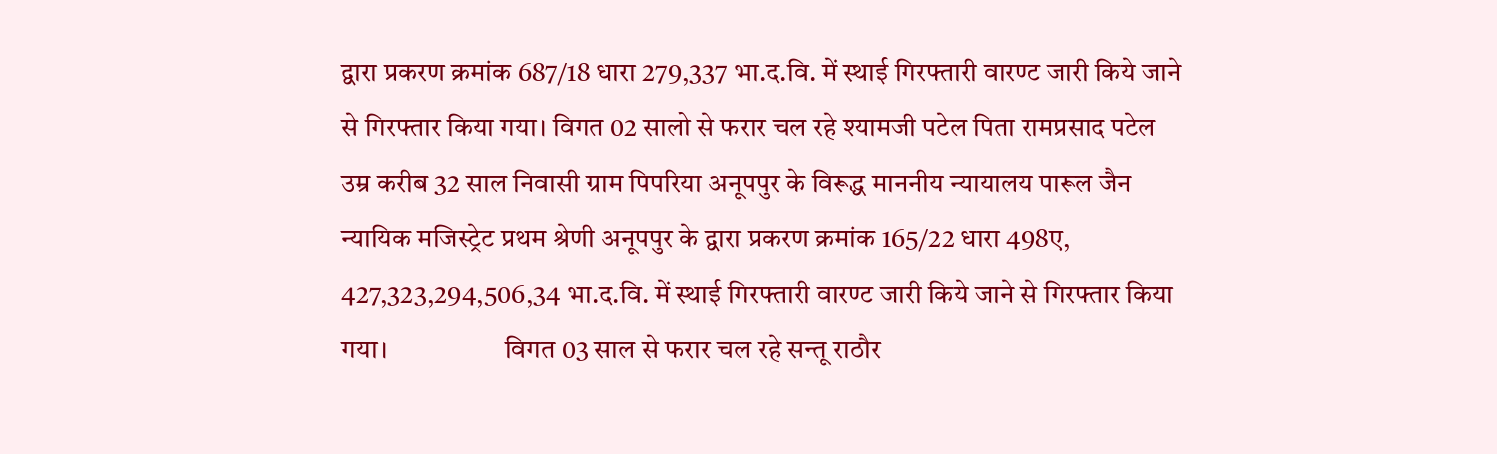द्वारा प्रकरण क्रमांक 687/18 धारा 279,337 भा.द.वि. में स्थाई गिरफ्तारी वारण्ट जारी किये जाने से गिरफ्तार किया गया। विगत 02 सालो से फरार चल रहे श्यामजी पटेल पिता रामप्रसाद पटेल उम्र करीब 32 साल निवासी ग्राम पिपरिया अनूपपुर के विरूद्ध माननीय न्यायालय पारूल जैन न्यायिक मजिस्ट्रेट प्रथम श्रेणी अनूपपुर के द्वारा प्रकरण क्रमांक 165/22 धारा 498ए, 427,323,294,506,34 भा.द.वि. में स्थाई गिरफ्तारी वारण्ट जारी किये जाने से गिरफ्तार किया गया।                  विगत 03 साल से फरार चल रहे सन्तू राठौर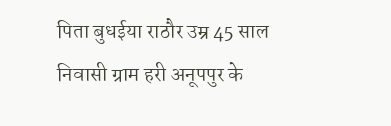पिता बुधईया राठौर उम्र 45 साल निवासी ग्राम हरी अनूपपुर के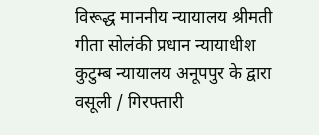विरूद्ध माननीय न्यायालय श्रीमती गीता सोलंकी प्रधान न्यायाधीश कुटुम्ब न्यायालय अनूपपुर के द्वारा वसूली / गिरफ्तारी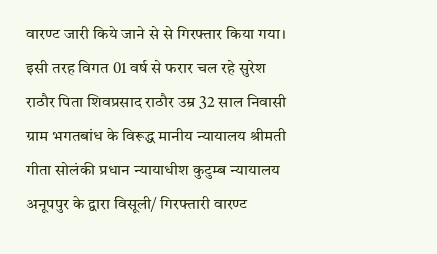वारण्ट जारी किये जाने से से गिरफ्तार किया गया। इसी तरह विगत 01 वर्ष से फरार चल रहे सुरेश राठौर पिता शिवप्रसाद राठौर उम्र 32 साल निवासी ग्राम भगतबांध के विरूद्ध मानीय न्यायालय श्रीमती गीता सोलंकी प्रधान न्यायाधीश कुटुम्ब न्यायालय अनूपपुर के द्वारा विसूली/ गिरफ्तारी वारण्ट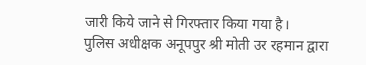जारी किये जाने से गिरफ्तार किया गया है।                       पुलिस अधीक्षक अनूपपुर श्री मोती उर रहमान द्वारा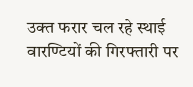उक्त फरार चल रहे स्थाई वारण्टियों की गिरफ्तारी पर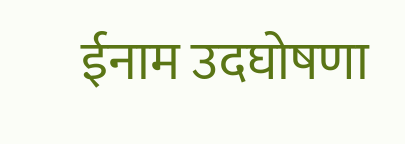ईनाम उदघोषणा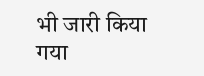भी जारी किया गया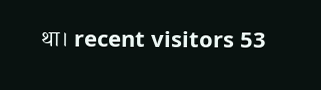था। recent visitors 53